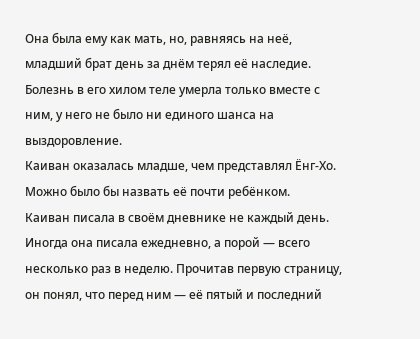Она была ему как мать, но, равняясь на неё, младший брат день за днём терял её наследие. Болезнь в его хилом теле умерла только вместе с ним, у него не было ни единого шанса на выздоровление.
Каиван оказалась младше, чем представлял Ёнг-Хо. Можно было бы назвать её почти ребёнком.
Каиван писала в своём дневнике не каждый день. Иногда она писала ежедневно, а порой — всего несколько раз в неделю. Прочитав первую страницу, он понял, что перед ним — её пятый и последний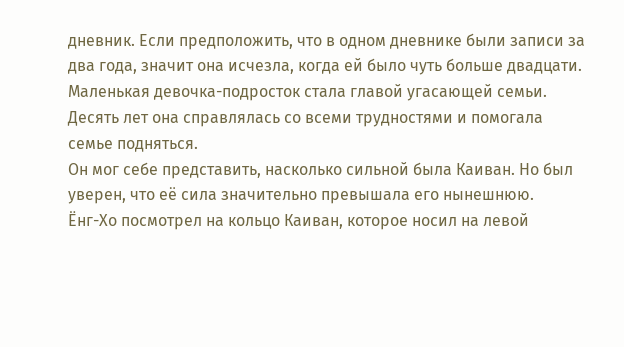дневник. Если предположить, что в одном дневнике были записи за два года, значит она исчезла, когда ей было чуть больше двадцати.
Маленькая девочка-подросток стала главой угасающей семьи. Десять лет она справлялась со всеми трудностями и помогала семье подняться.
Он мог себе представить, насколько сильной была Каиван. Но был уверен, что её сила значительно превышала его нынешнюю.
Ёнг-Хо посмотрел на кольцо Каиван, которое носил на левой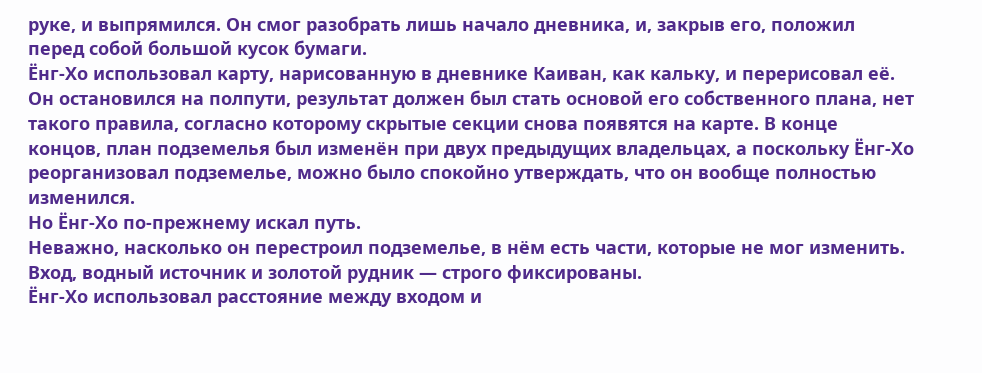руке, и выпрямился. Он смог разобрать лишь начало дневника, и, закрыв его, положил перед собой большой кусок бумаги.
Ёнг-Хо использовал карту, нарисованную в дневнике Каиван, как кальку, и перерисовал её.
Он остановился на полпути, результат должен был стать основой его собственного плана, нет такого правила, согласно которому скрытые секции снова появятся на карте. В конце концов, план подземелья был изменён при двух предыдущих владельцах, а поскольку Ёнг-Хо реорганизовал подземелье, можно было спокойно утверждать, что он вообще полностью изменился.
Но Ёнг-Хо по-прежнему искал путь.
Неважно, насколько он перестроил подземелье, в нём есть части, которые не мог изменить. Вход, водный источник и золотой рудник — строго фиксированы.
Ёнг-Хо использовал расстояние между входом и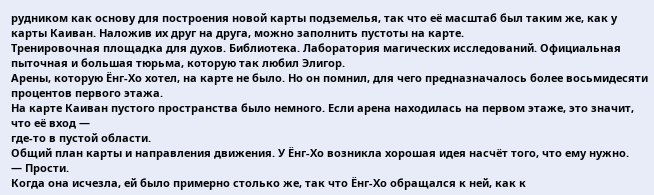рудником как основу для построения новой карты подземелья, так что её масштаб был таким же, как у карты Каиван. Наложив их друг на друга, можно заполнить пустоты на карте.
Тренировочная площадка для духов. Библиотека. Лаборатория магических исследований. Официальная пыточная и большая тюрьма, которую так любил Элигор.
Арены, которую Ёнг-Хо хотел, на карте не было. Но он помнил, для чего предназначалось более восьмидесяти процентов первого этажа.
На карте Каиван пустого пространства было немного. Если арена находилась на первом этаже, это значит, что её вход —
где-то в пустой области.
Общий план карты и направления движения. У Ёнг-Хо возникла хорошая идея насчёт того, что ему нужно.
— Прости.
Когда она исчезла, ей было примерно столько же, так что Ёнг-Хо обращался к ней, как к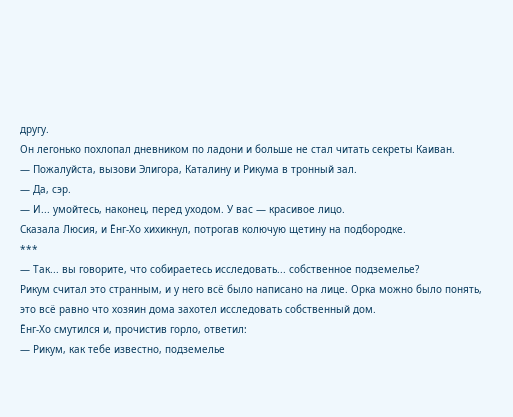другу.
Он легонько похлопал дневником по ладони и больше не стал читать секреты Каиван.
— Пожалуйста, вызови Элигора, Каталину и Pикума в тронный зал.
— Да, сэр.
— И... умойтесь, наконец, перед уходом. У вас — красивое лицо.
Сказала Люсия, и Ёнг-Хо хихикнул, потрогав колючую щетину на подбородке.
***
— Так... вы говорите, что собираетесь исследовать... собственное подземелье?
Рикум считал это странным, и у него всё было написано на лице. Орка можно было понять, это всё равно что хозяин дома захотел исследовать собственный дом.
Ёнг-Хо смутился и, прочистив горло, ответил:
— Рикум, как тебе известно, подземелье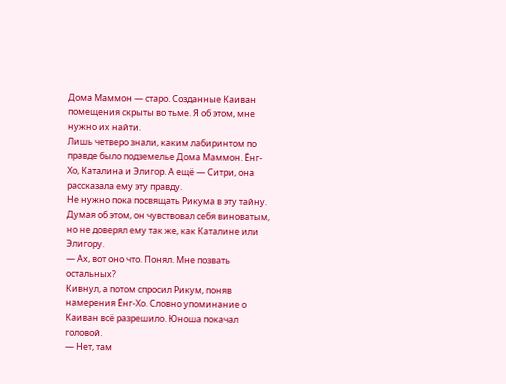Дома Маммон — старо. Созданные Каиван помещения скрыты во тьме. Я об этом, мне нужно их найти.
Лишь четверо знали, каким лабиринтом по правде было подземелье Дома Маммон. Ёнг-Хо, Каталина и Элигор. А ещё — Ситри, она рассказала ему эту правду.
Не нужно пока посвящать Рикума в эту тайну. Думая об этом, он чувствовал себя виноватым, но не доверял ему так же, как Каталине или Элигору.
— Ах, вот оно что. Понял. Мне позвать остальных?
Кивнул, а потом спросил Рикум, поняв намерения Ёнг-Хо. Словно упоминание о Каиван всё разрешило. Юноша покачал головой.
— Нет, там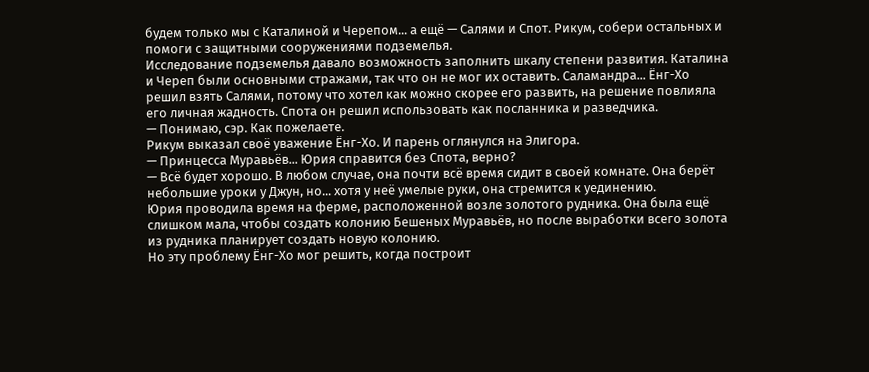будем только мы с Каталиной и Черепом... а ещё — Салями и Спот. Рикум, собери остальных и помоги с защитными сооружениями подземелья.
Исследование подземелья давало возможность заполнить шкалу степени развития. Каталина и Череп были основными стражами, так что он не мог их оставить. Саламандра... Ёнг-Хо решил взять Салями, потому что хотел как можно скорее его развить, на решение повлияла его личная жадность. Спота он решил использовать как посланника и разведчика.
— Понимаю, сэр. Как пожелаете.
Рикум выказал своё уважение Ёнг-Хо. И парень оглянулся на Элигора.
— Принцесса Муравьёв... Юрия справится без Спота, верно?
— Всё будет хорошо. В любом случае, она почти всё время сидит в своей комнате. Она берёт небольшие уроки у Джун, но... хотя у неё умелые руки, она стремится к уединению.
Юрия проводила время на ферме, расположенной возле золотого рудника. Она была ещё слишком мала, чтобы создать колонию Бешеных Муравьёв, но после выработки всего золота из рудника планирует создать новую колонию.
Но эту проблему Ёнг-Хо мог решить, когда построит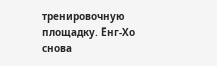тренировочную площадку. Ёнг-Хо снова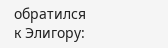обратился к Элигору: